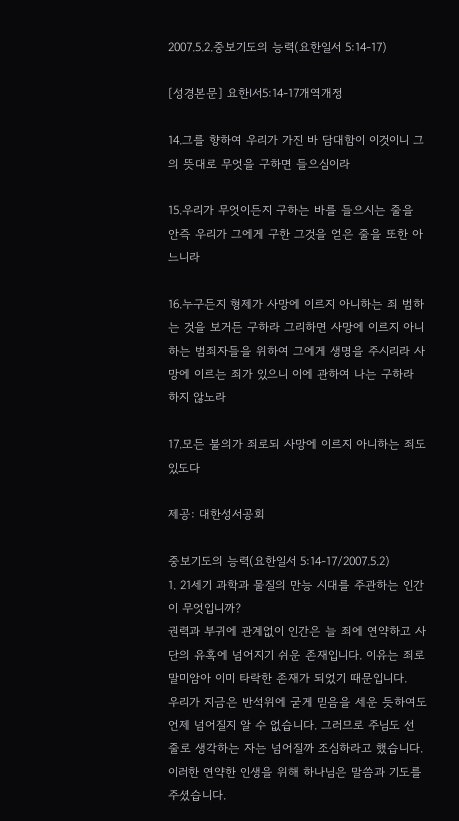2007.5.2.중보기도의 능력(요한일서 5:14-17)

[성경본문] 요한Ⅰ서5:14-17개역개정

14.그를 향하여 우리가 가진 바 담대함이 이것이니 그의 뜻대로 무엇을 구하면 들으심이라

15.우리가 무엇이든지 구하는 바를 들으시는 줄을 안즉 우리가 그에게 구한 그것을 얻은 줄을 또한 아느니라

16.누구든지 형제가 사망에 이르지 아니하는 죄 범하는 것을 보거든 구하라 그리하면 사망에 이르지 아니하는 범죄자들을 위하여 그에게 생명을 주시리라 사망에 이르는 죄가 있으니 이에 관하여 나는 구하라 하지 않노라

17.모든 불의가 죄로되 사망에 이르지 아니하는 죄도 있도다

제공: 대한성서공회

중보기도의 능력(요한일서 5:14-17/2007.5.2)
1. 21세기 과학과 물질의 만능 시대를 주관하는 인간이 무엇입니까?
권력과 부귀에 관계없이 인간은 늘 죄에 연약하고 사단의 유혹에 넘어지기 쉬운 존재입니다. 이유는 죄로 말미암아 이미 타락한 존재가 되었기 때문입니다.
우리가 지금은 반석위에 굳게 믿음을 세운 듯하여도 언제 넘어질지 알 수 없습니다. 그러므로 주님도 선 줄로 생각하는 자는 넘어질까 조심하라고 했습니다.
이러한 연약한 인생을 위해 하나님은 말씀과 기도를 주셨습니다.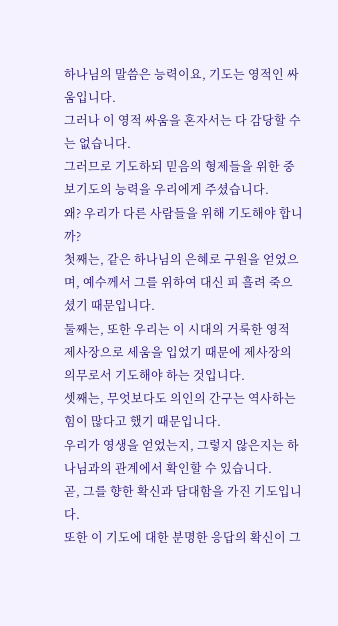하나님의 말씀은 능력이요, 기도는 영적인 싸움입니다.
그러나 이 영적 싸움을 혼자서는 다 감당할 수는 없습니다.
그러므로 기도하되 믿음의 형제들을 위한 중보기도의 능력을 우리에게 주셨습니다.
왜? 우리가 다른 사람들을 위해 기도해야 합니까?
첫째는, 같은 하나님의 은혜로 구원을 얻었으며, 예수께서 그를 위하여 대신 피 흘려 죽으셨기 때문입니다.
둘째는, 또한 우리는 이 시대의 거룩한 영적 제사장으로 세움을 입었기 때문에 제사장의 의무로서 기도해야 하는 것입니다.
셋째는, 무엇보다도 의인의 간구는 역사하는 힘이 많다고 했기 때문입니다.
우리가 영생을 얻었는지, 그렇지 않은지는 하나님과의 관계에서 확인할 수 있습니다.
곧, 그를 향한 확신과 담대함을 가진 기도입니다.
또한 이 기도에 대한 분명한 응답의 확신이 그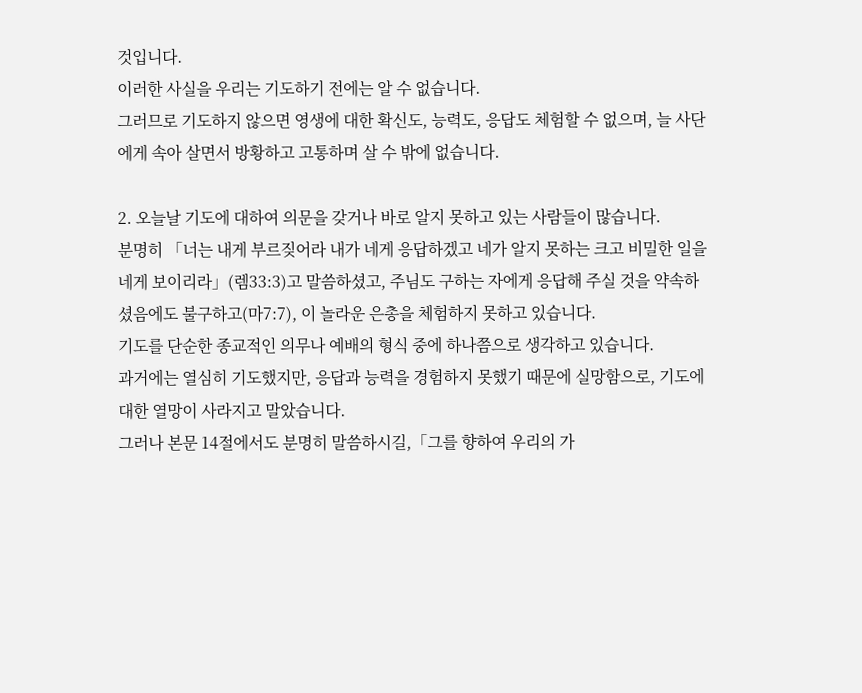것입니다.
이러한 사실을 우리는 기도하기 전에는 알 수 없습니다.
그러므로 기도하지 않으면 영생에 대한 확신도, 능력도, 응답도 체험할 수 없으며, 늘 사단에게 속아 살면서 방황하고 고통하며 살 수 밖에 없습니다.

2. 오늘날 기도에 대하여 의문을 갖거나 바로 알지 못하고 있는 사람들이 많습니다.
분명히 「너는 내게 부르짖어라 내가 네게 응답하겠고 네가 알지 못하는 크고 비밀한 일을 네게 보이리라」(렘33:3)고 말씀하셨고, 주님도 구하는 자에게 응답해 주실 것을 약속하셨음에도 불구하고(마7:7), 이 놀라운 은총을 체험하지 못하고 있습니다.
기도를 단순한 종교적인 의무나 예배의 형식 중에 하나쯤으로 생각하고 있습니다.
과거에는 열심히 기도했지만, 응답과 능력을 경험하지 못했기 때문에 실망함으로, 기도에 대한 열망이 사라지고 말았습니다.
그러나 본문 14절에서도 분명히 말씀하시길,「그를 향하여 우리의 가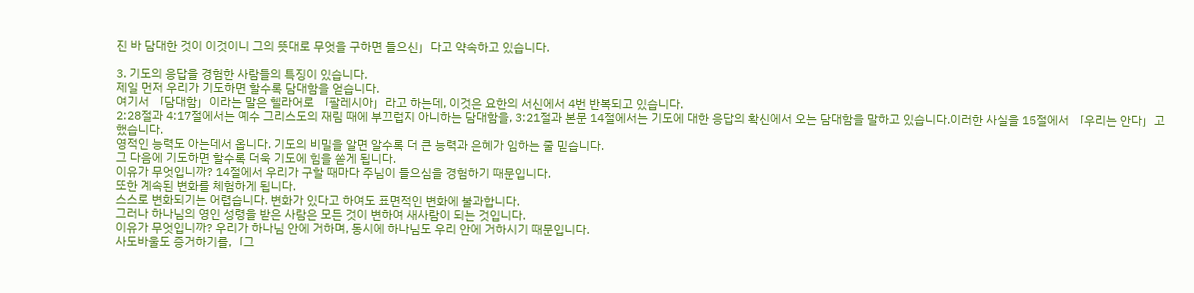진 바 담대한 것이 이것이니 그의 뜻대로 무엇을 구하면 들으신」다고 약속하고 있습니다.

3. 기도의 응답을 경험한 사람들의 특징이 있습니다.
제일 먼저 우리가 기도하면 할수록 담대함을 얻습니다.
여기서 「담대함」이라는 말은 헬라어로 「팔레시아」라고 하는데, 이것은 요한의 서신에서 4번 반복되고 있습니다.
2:28절과 4:17절에서는 예수 그리스도의 재림 때에 부끄럽지 아니하는 담대함을, 3:21절과 본문 14절에서는 기도에 대한 응답의 확신에서 오는 담대함을 말하고 있습니다.이러한 사실을 15절에서 「우리는 안다」고 했습니다.
영적인 능력도 아는데서 옵니다. 기도의 비밀을 알면 알수록 더 큰 능력과 은혜가 임하는 줄 믿습니다.
그 다음에 기도하면 할수록 더욱 기도에 힘을 쏟게 됩니다.
이유가 무엇입니까? 14절에서 우리가 구할 때마다 주님이 들으심을 경험하기 때문입니다.
또한 계속된 변화를 체험하게 됩니다.
스스로 변화되기는 어렵습니다. 변화가 있다고 하여도 표면적인 변화에 불과합니다.
그러나 하나님의 영인 성령을 받은 사람은 모든 것이 변하여 새사람이 되는 것입니다.
이유가 무엇입니까? 우리가 하나님 안에 거하며, 동시에 하나님도 우리 안에 거하시기 때문입니다.
사도바울도 증거하기를,「그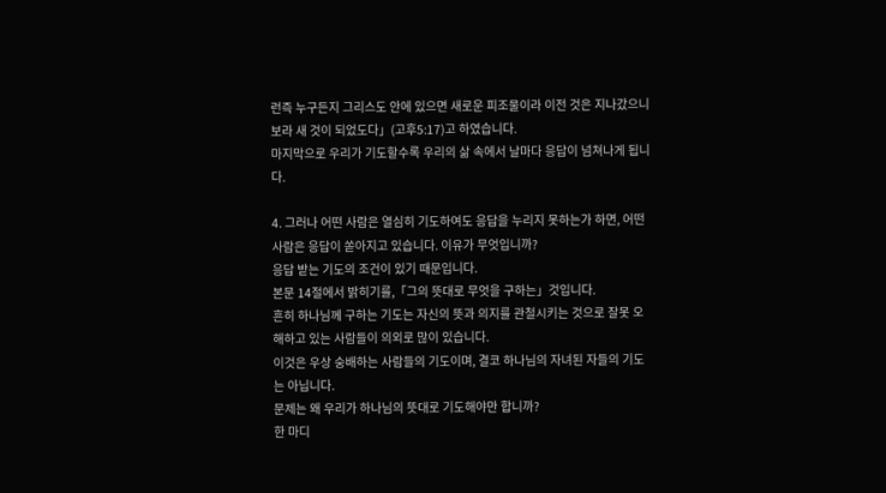런즉 누구든지 그리스도 안에 있으면 새로운 피조물이라 이전 것은 지나갔으니 보라 새 것이 되었도다」(고후5:17)고 하였습니다.
마지막으로 우리가 기도할수록 우리의 삶 속에서 날마다 응답이 넘쳐나게 됩니다.

4. 그러나 어떤 사람은 열심히 기도하여도 응답을 누리지 못하는가 하면, 어떤 사람은 응답이 쏟아지고 있습니다. 이유가 무엇입니까?
응답 받는 기도의 조건이 있기 때문입니다.
본문 14절에서 밝히기를,「그의 뜻대로 무엇을 구하는」것입니다.
흔히 하나님께 구하는 기도는 자신의 뜻과 의지를 관철시키는 것으로 잘못 오해하고 있는 사람들이 의외로 많이 있습니다.
이것은 우상 숭배하는 사람들의 기도이며, 결코 하나님의 자녀된 자들의 기도는 아닙니다.
문제는 왜 우리가 하나님의 뜻대로 기도해야만 합니까?
한 마디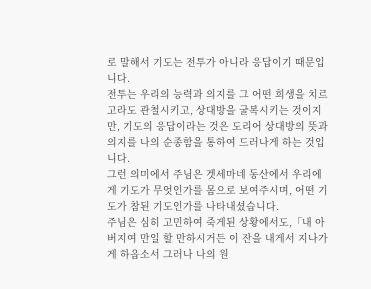로 말해서 기도는 전투가 아니라 응답이기 때문입니다.
전투는 우리의 능력과 의지를 그 어떤 희생을 치르고라도 관철시키고, 상대방을 굴복시키는 것이지만, 기도의 응답이라는 것은 도리어 상대방의 뜻과 의지를 나의 순종함을 통하여 드러나게 하는 것입니다.
그런 의미에서 주님은 겟세마네 동산에서 우리에게 기도가 무엇인가를 몸으로 보여주시며, 어떤 기도가 참된 기도인가를 나타내셨습니다.
주님은 심히 고민하여 죽게된 상황에서도,「내 아버지여 만일 할 만하시거든 이 잔을 내게서 지나가게 하옵소서 그러나 나의 원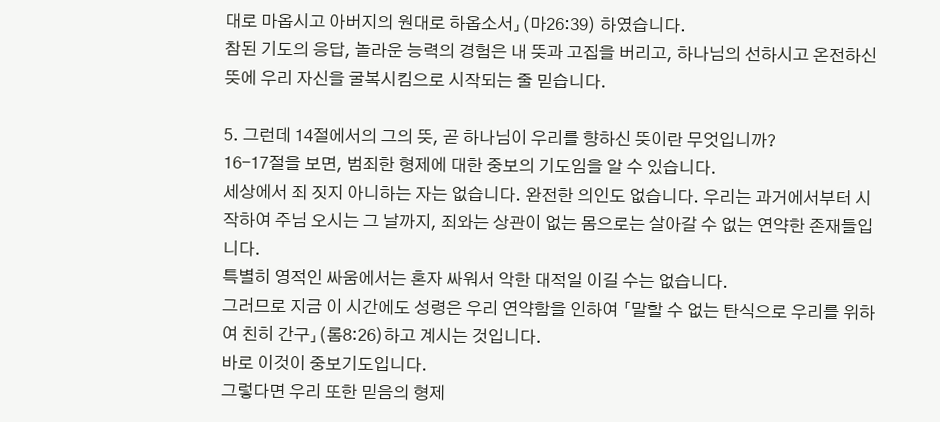대로 마옵시고 아버지의 원대로 하옵소서」(마26:39) 하였습니다.
참된 기도의 응답, 놀라운 능력의 경험은 내 뜻과 고집을 버리고, 하나님의 선하시고 온전하신 뜻에 우리 자신을 굴복시킴으로 시작되는 줄 믿습니다.

5. 그런데 14절에서의 그의 뜻, 곧 하나님이 우리를 향하신 뜻이란 무엇입니까?
16-17절을 보면, 범죄한 형제에 대한 중보의 기도임을 알 수 있습니다.
세상에서 죄 짓지 아니하는 자는 없습니다. 완전한 의인도 없습니다. 우리는 과거에서부터 시작하여 주님 오시는 그 날까지, 죄와는 상관이 없는 몸으로는 살아갈 수 없는 연약한 존재들입니다.
특별히 영적인 싸움에서는 혼자 싸워서 악한 대적일 이길 수는 없습니다.
그러므로 지금 이 시간에도 성령은 우리 연약함을 인하여 「말할 수 없는 탄식으로 우리를 위하여 친히 간구」(롬8:26)하고 계시는 것입니다.
바로 이것이 중보기도입니다.
그렇다면 우리 또한 믿음의 형제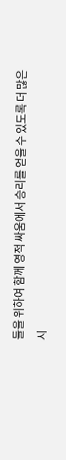들을 위하여 함께 영적 싸움에서 승리를 얻을 수 있도록 더 많은 시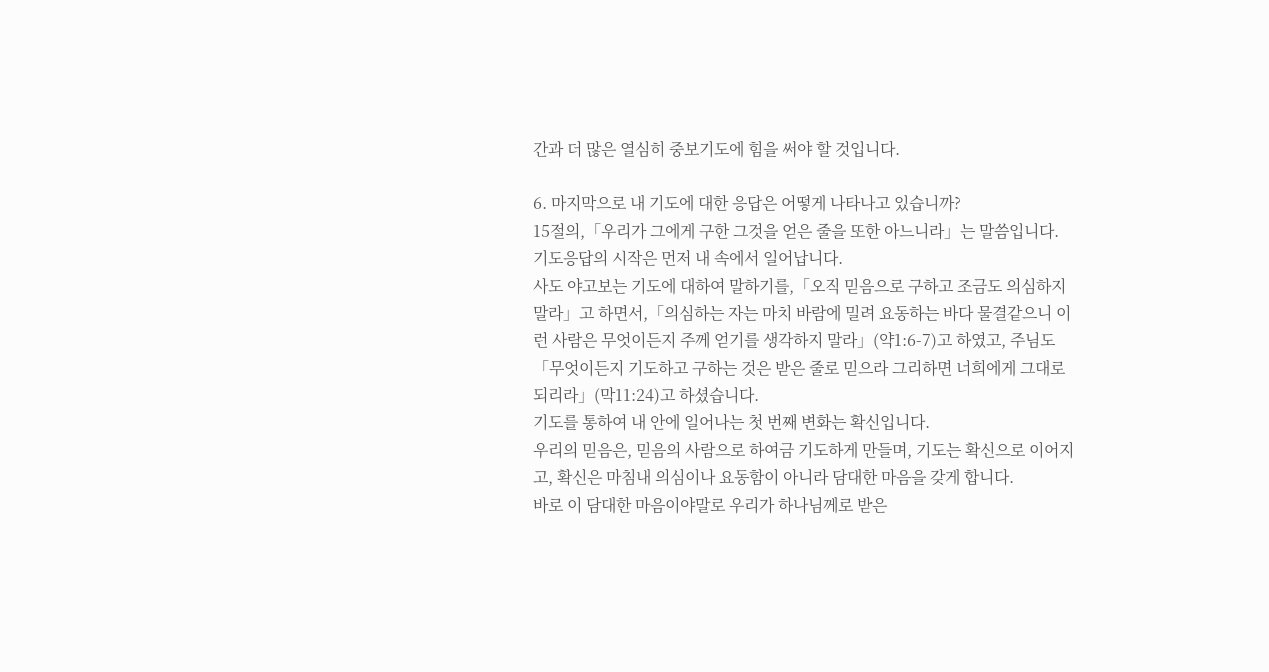간과 더 많은 열심히 중보기도에 힘을 써야 할 것입니다.

6. 마지막으로 내 기도에 대한 응답은 어떻게 나타나고 있습니까?
15절의,「우리가 그에게 구한 그것을 얻은 줄을 또한 아느니라」는 말씀입니다.
기도응답의 시작은 먼저 내 속에서 일어납니다.
사도 야고보는 기도에 대하여 말하기를,「오직 믿음으로 구하고 조금도 의심하지 말라」고 하면서,「의심하는 자는 마치 바람에 밀려 요동하는 바다 물결같으니 이런 사람은 무엇이든지 주께 얻기를 생각하지 말라」(약1:6-7)고 하였고, 주님도 「무엇이든지 기도하고 구하는 것은 받은 줄로 믿으라 그리하면 너희에게 그대로 되리라」(막11:24)고 하셨습니다.
기도를 통하여 내 안에 일어나는 첫 번째 변화는 확신입니다.
우리의 믿음은, 믿음의 사람으로 하여금 기도하게 만들며, 기도는 확신으로 이어지고, 확신은 마침내 의심이나 요동함이 아니라 담대한 마음을 갖게 합니다.
바로 이 담대한 마음이야말로 우리가 하나님께로 받은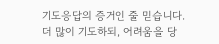기도응답의 증거인 줄 믿습니다.
더 많이 기도하되, 어려움을 당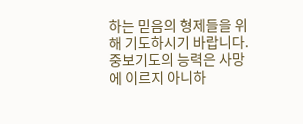하는 믿음의 형제들을 위해 기도하시기 바랍니다.
중보기도의 능력은 사망에 이르지 아니하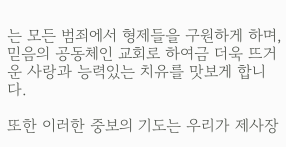는 모든 범죄에서 형제들을 구원하게 하며, 믿음의 공동체인 교회로 하여금 더욱 뜨거운 사랑과 능력있는 치유를 맛보게 합니다.

또한 이러한 중보의 기도는 우리가 제사장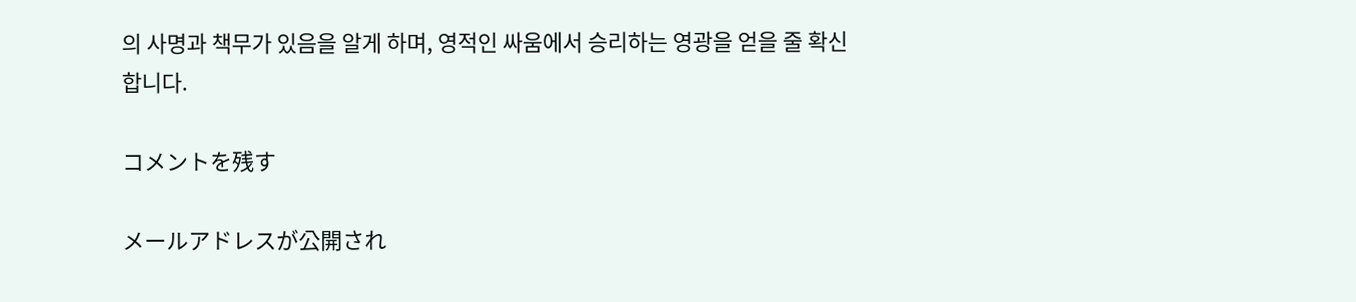의 사명과 책무가 있음을 알게 하며, 영적인 싸움에서 승리하는 영광을 얻을 줄 확신합니다.

コメントを残す

メールアドレスが公開され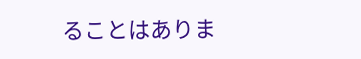ることはありま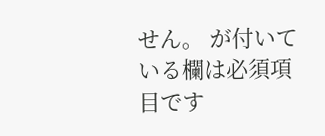せん。 が付いている欄は必須項目です